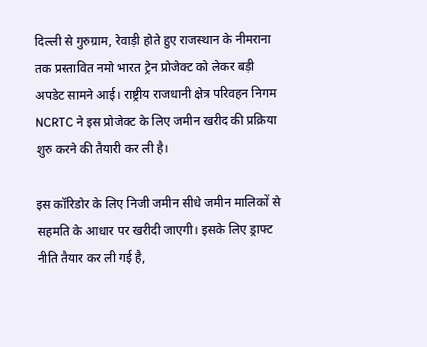दिल्ली से गुरुग्राम, रेवाड़ी होते हुए राजस्थान के नीमराना तक प्रस्तावित नमो भारत ट्रेन प्रोजेक्ट को लेकर बड़ी अपडेट सामने आई। राष्ट्रीय राजधानी क्षेत्र परिवहन निगम NCRTC ने इस प्रोजेक्ट के लिए जमीन खरीद की प्रक्रिया शुरु करने की तैयारी कर ली है।

इस कॉरिडोर के लिए निजी जमीन सीधे जमीन मालिकों से सहमति के आधार पर खरीदी जाएगी। इसके लिए ड्राफ्ट नीति तैयार कर ली गई है,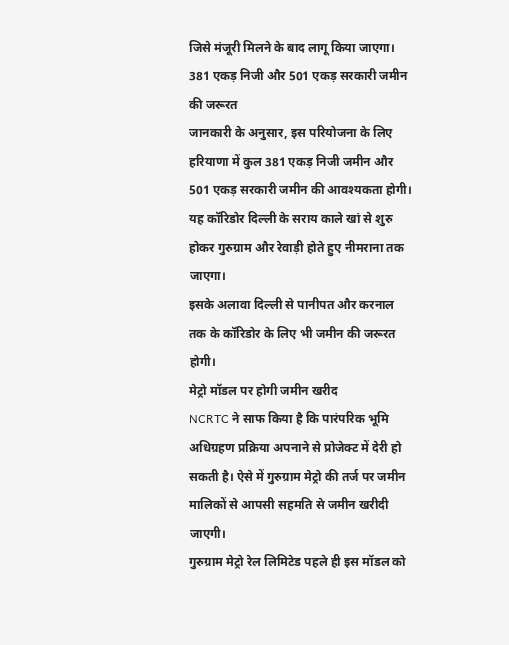जिसे मंजूरी मिलने के बाद लागू किया जाएगा।
381 एकड़ निजी और 501 एकड़ सरकारी जमीन की जरूरत
जानकारी के अनुसार, इस परियोजना के लिए हरियाणा में कुल 381 एकड़ निजी जमीन और 501 एकड़ सरकारी जमीन की आवश्यकता होगी। यह कॉरिडोर दिल्ली के सराय काले खां से शुरु होकर गुरुग्राम और रेवाड़ी होते हुए नीमराना तक जाएगा।
इसके अलावा दिल्ली से पानीपत और करनाल तक के कॉरिडोर के लिए भी जमीन की जरूरत होगी।
मेट्रो मॉडल पर होगी जमीन खरीद
NCRTC ने साफ किया है कि पारंपरिक भूमि अधिग्रहण प्रक्रिया अपनाने से प्रोजेक्ट में देरी हो सकती है। ऐसे में गुरुग्राम मेट्रो की तर्ज पर जमीन मालिकों से आपसी सहमति से जमीन खरीदी जाएगी।
गुरुग्राम मेट्रो रेल लिमिटेड पहले ही इस मॉडल को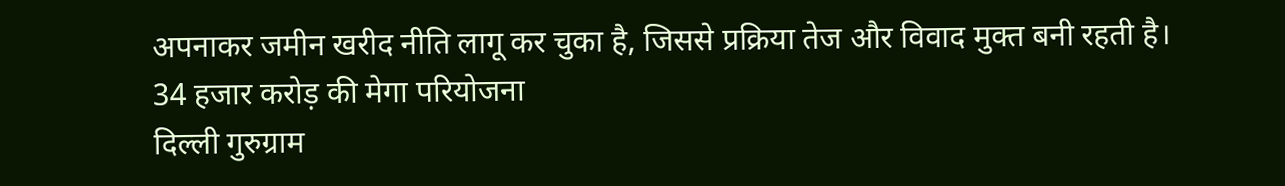अपनाकर जमीन खरीद नीति लागू कर चुका है, जिससे प्रक्रिया तेज और विवाद मुक्त बनी रहती है।
34 हजार करोड़ की मेगा परियोजना
दिल्ली गुरुग्राम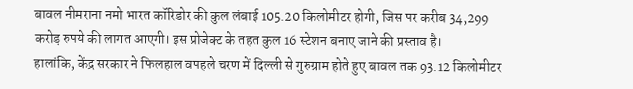बावल नीमराना नमो भारत कॉरिडोर की कुल लंबाई 105.20 किलोमीटर होगी, जिस पर करीब 34,299 करोड़ रुपये की लागत आएगी। इस प्रोजेक्ट के तहत कुल 16 स्टेशन बनाए जाने की प्रस्ताव है।
हालांकि, केंद्र सरकार ने फिलहाल वपहले चरण में दिल्ली से गुरुग्राम होते हुए बावल तक 93.12 किलोमीटर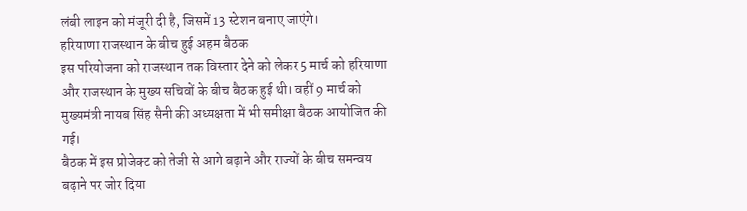लंबी लाइन को मंजूरी दी है, जिसमें 13 स्टेशन बनाए जाएंगे।
हरियाणा राजस्थान के बीच हुई अहम बैठक
इस परियोजना को राजस्थान तक विस्तार देने को लेकर 5 मार्च को हरियाणा और राजस्थान के मुख्य सचिवों के बीच बैठक हुई थी। वहीं 9 मार्च को मुख्यमंत्री नायब सिंह सैनी की अध्यक्षता में भी समीक्षा बैठक आयोजित की गई।
बैठक में इस प्रोजेक्ट को तेजी से आगे बढ़ाने और राज्यों के बीच समन्वय बढ़ाने पर जोर दिया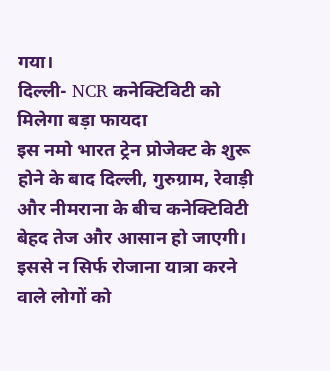गया।
दिल्ली- NCR कनेक्टिविटी को मिलेगा बड़ा फायदा
इस नमो भारत ट्रेन प्रोजेक्ट के शुरू होने के बाद दिल्ली, गुरुग्राम, रेवाड़ी और नीमराना के बीच कनेक्टिविटी बेहद तेज और आसान हो जाएगी। इससे न सिर्फ रोजाना यात्रा करने वाले लोगों को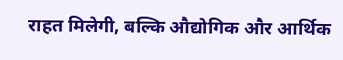राहत मिलेगी, बल्कि औद्योगिक और आर्थिक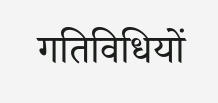गतिविधियों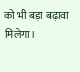को भी बड़ा बढ़ावा मिलेगा।